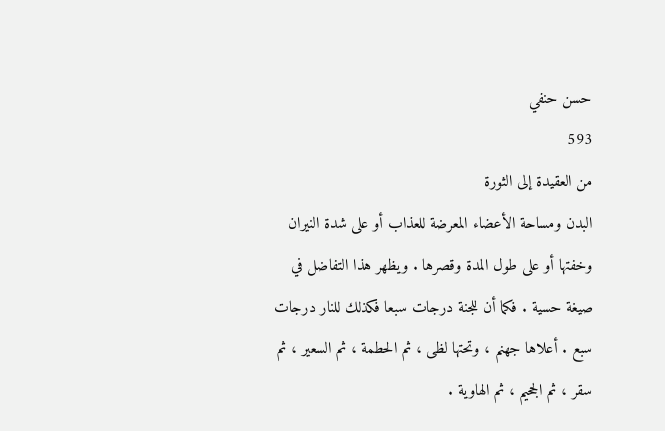حسن حنفي
593
من العقيدة إلى الثورة
البدن ومساحة الأعضاء المعرضة للعذاب أو على شدة النيران وخفتها أو على طول المدة وقصرها . ويظهر هذا التفاضل في صيغة حسية . فكما أن للجنة درجات سبعا فكذلك للنار درجات سبع . أعلاها جهنم ، وتحتها لظى ، ثم الحطمة ، ثم السعير ، ثم سقر ، ثم الجحيم ، ثم الهاوية .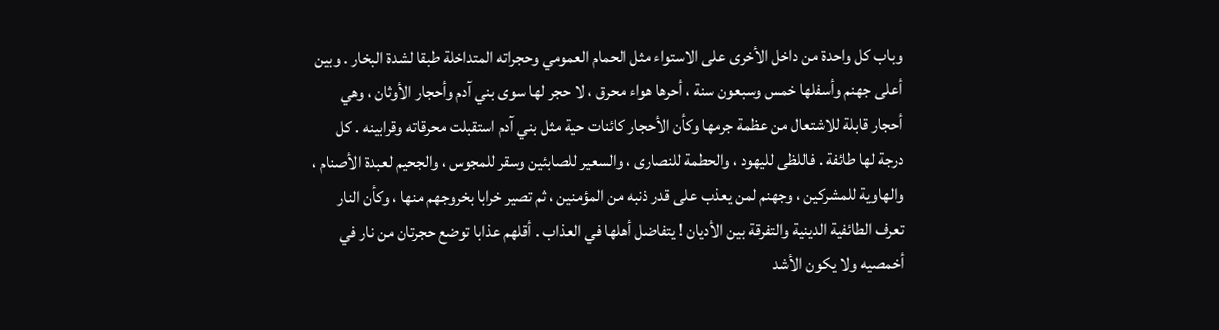وباب كل واحدة من داخل الأخرى على الاستواء مثل الحمام العمومي وحجراته المتداخلة طبقا لشدة البخار . وبين أعلى جهنم وأسفلها خمس وسبعون سنة ، أحرها هواء محرق ، لا حجر لها سوى بني آدم وأحجار الأوثان ، وهي أحجار قابلة للاشتعال من عظمة جرمها وكأن الأحجار كائنات حية مثل بني آدم استقبلت محرقاته وقرابينه . كل درجة لها طائفة . فاللظى لليهود ، والحطمة للنصارى ، والسعير للصابئين وسقر للمجوس ، والجحيم لعبدة الأصنام ، والهاوية للمشركين ، وجهنم لمن يعذب على قدر ذنبه من المؤمنين ، ثم تصير خرابا بخروجهم منها ، وكأن النار تعرف الطائفية الدينية والتفرقة بين الأديان ! يتفاضل أهلها في العذاب . أقلهم عذابا توضع حجرتان من نار في أخمصيه ولا يكون الأشد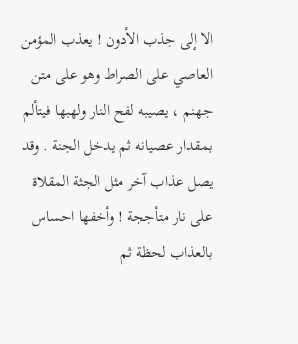الا إلى جذب الأدون ! يعذب المؤمن العاصي على الصراط وهو على متن جهنم ، يصيبه لفح النار ولهبها فيتألم بمقدار عصيانه ثم يدخل الجنة . وقد يصل عذاب آخر مثل الجثة المقلاة على نار متأججة ! وأخفها احساس بالعذاب لحظة ثم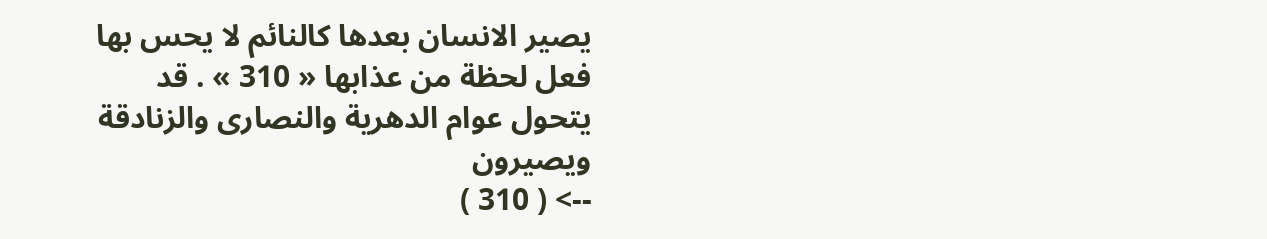يصير الانسان بعدها كالنائم لا يحس بها فعل لحظة من عذابها « 310 » . قد يتحول عوام الدهرية والنصارى والزنادقة ويصيرون
--> ( 310 )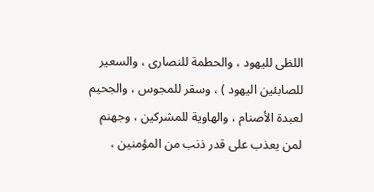اللظى لليهود ، والحطمة للنصارى ، والسعير للصابئين اليهود ) ، وسقر للمجوس ، والجحيم لعبدة الأصنام ، والهاوية للمشركين ، وجهنم لمن يعذب على قدر ذنب من المؤمنين ،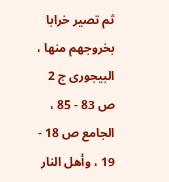ثم تصير خرابا بخروجهم منها ، البيجورى ج 2 ص 83 - 85 ، الجامع ص 18 - 19 ، وأهل النار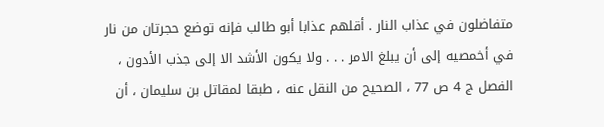متفاضلون في عذاب النار . أقلهم عذابا أبو طالب فإنه توضع حجرتان من نار في أخمصيه إلى أن يبلغ الامر . . . ولا يكون الأشد الا إلى جذب الأدون ، الفصل ج 4 ص 77 ، الصحيح من النقل عنه ، طبقا لمقاتل بن سليمان ، أن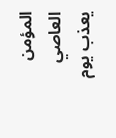المؤمن العاصي يعذب يوم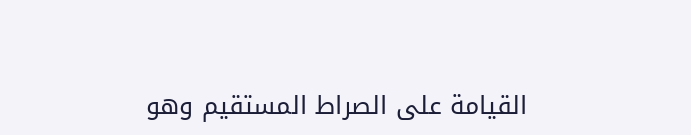القيامة على الصراط المستقيم وهو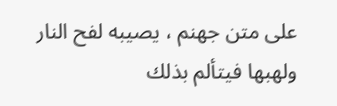على متن جهنم ، يصيبه لفح النار ولهبها فيتألم بذلك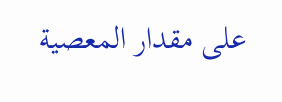على مقدار المعصية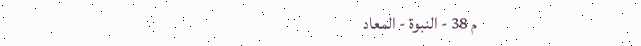م 38 - النبوة - المعاد